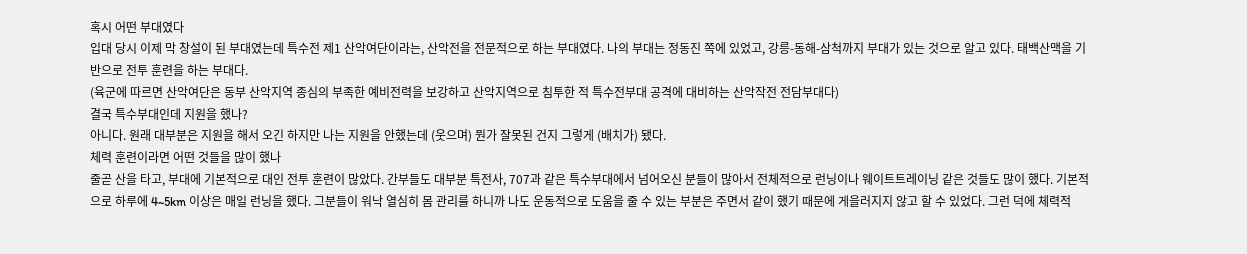혹시 어떤 부대였다
입대 당시 이제 막 창설이 된 부대였는데 특수전 제1 산악여단이라는, 산악전을 전문적으로 하는 부대였다. 나의 부대는 정동진 쪽에 있었고, 강릉-동해-삼척까지 부대가 있는 것으로 알고 있다. 태백산맥을 기반으로 전투 훈련을 하는 부대다.
(육군에 따르면 산악여단은 동부 산악지역 종심의 부족한 예비전력을 보강하고 산악지역으로 침투한 적 특수전부대 공격에 대비하는 산악작전 전담부대다)
결국 특수부대인데 지원을 했나?
아니다. 원래 대부분은 지원을 해서 오긴 하지만 나는 지원을 안했는데 (웃으며) 뭔가 잘못된 건지 그렇게 (배치가) 됐다.
체력 훈련이라면 어떤 것들을 많이 했나
줄곧 산을 타고, 부대에 기본적으로 대인 전투 훈련이 많았다. 간부들도 대부분 특전사, 707과 같은 특수부대에서 넘어오신 분들이 많아서 전체적으로 런닝이나 웨이트트레이닝 같은 것들도 많이 했다. 기본적으로 하루에 4~5km 이상은 매일 런닝을 했다. 그분들이 워낙 열심히 몸 관리를 하니까 나도 운동적으로 도움을 줄 수 있는 부분은 주면서 같이 했기 때문에 게을러지지 않고 할 수 있었다. 그런 덕에 체력적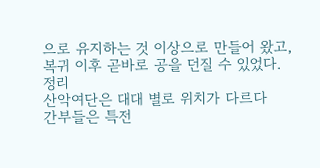으로 유지하는 것 이상으로 만들어 왔고, 복귀 이후 곧바로 공을 던질 수 있었다.
정리
산악여단은 대대 별로 위치가 다르다
간부들은 특전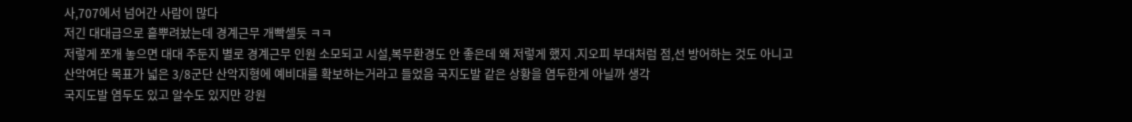사,707에서 넘어간 사람이 많다
저긴 대대급으로 흩뿌려놨는데 경계근무 개빡셀듯 ㅋㅋ
저렇게 쪼개 놓으면 대대 주둔지 별로 경계근무 인원 소모되고 시설,복무환경도 안 좋은데 왜 저렇게 했지 .지오피 부대처럼 점,선 방어하는 것도 아니고
산악여단 목표가 넓은 3/8군단 산악지형에 예비대를 확보하는거라고 들었음 국지도발 같은 상황을 염두한게 아닐까 생각
국지도발 염두도 있고 알수도 있지만 강원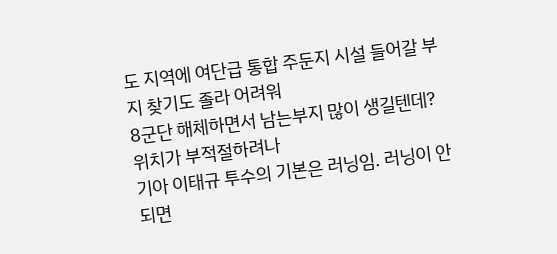도 지역에 여단급 통합 주둔지 시설 들어갈 부지 찾기도 졸라 어려워
8군단 해체하면서 남는부지 많이 생길텐데? 위치가 부적절하려나
기아 이태규 투수의 기본은 러닝임. 러닝이 안되면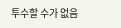투수할 수가 없음